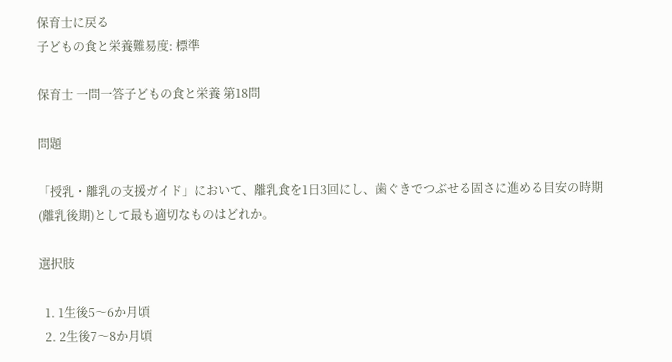保育士に戻る
子どもの食と栄養難易度: 標準

保育士 一問一答子どもの食と栄養 第18問

問題

「授乳・離乳の支援ガイド」において、離乳食を1日3回にし、歯ぐきでつぶせる固さに進める目安の時期(離乳後期)として最も適切なものはどれか。

選択肢

  1. 1生後5〜6か月頃
  2. 2生後7〜8か月頃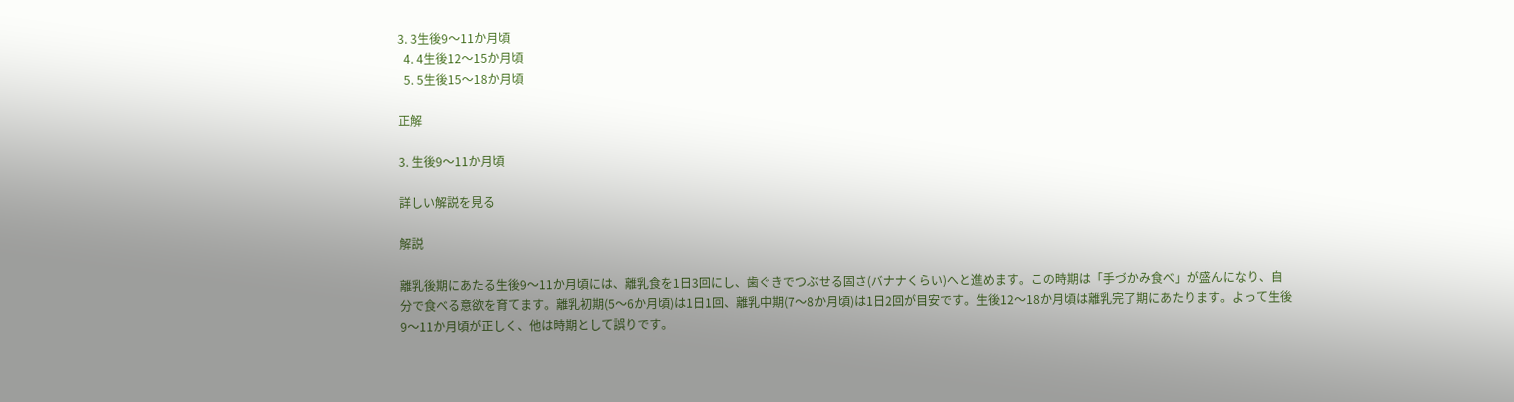3. 3生後9〜11か月頃
  4. 4生後12〜15か月頃
  5. 5生後15〜18か月頃

正解

3. 生後9〜11か月頃

詳しい解説を見る

解説

離乳後期にあたる生後9〜11か月頃には、離乳食を1日3回にし、歯ぐきでつぶせる固さ(バナナくらい)へと進めます。この時期は「手づかみ食べ」が盛んになり、自分で食べる意欲を育てます。離乳初期(5〜6か月頃)は1日1回、離乳中期(7〜8か月頃)は1日2回が目安です。生後12〜18か月頃は離乳完了期にあたります。よって生後9〜11か月頃が正しく、他は時期として誤りです。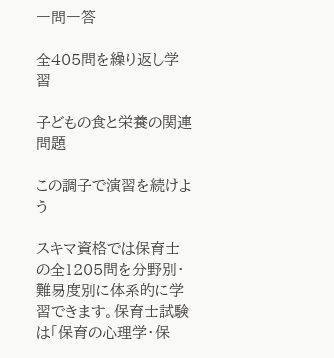一問一答

全405問を繰り返し学習

子どもの食と栄養の関連問題

この調子で演習を続けよう

スキマ資格では保育士の全1205問を分野別・難易度別に体系的に学習できます。保育士試験は「保育の心理学・保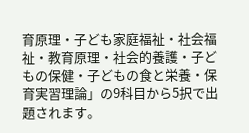育原理・子ども家庭福祉・社会福祉・教育原理・社会的養護・子どもの保健・子どもの食と栄養・保育実習理論」の9科目から5択で出題されます。